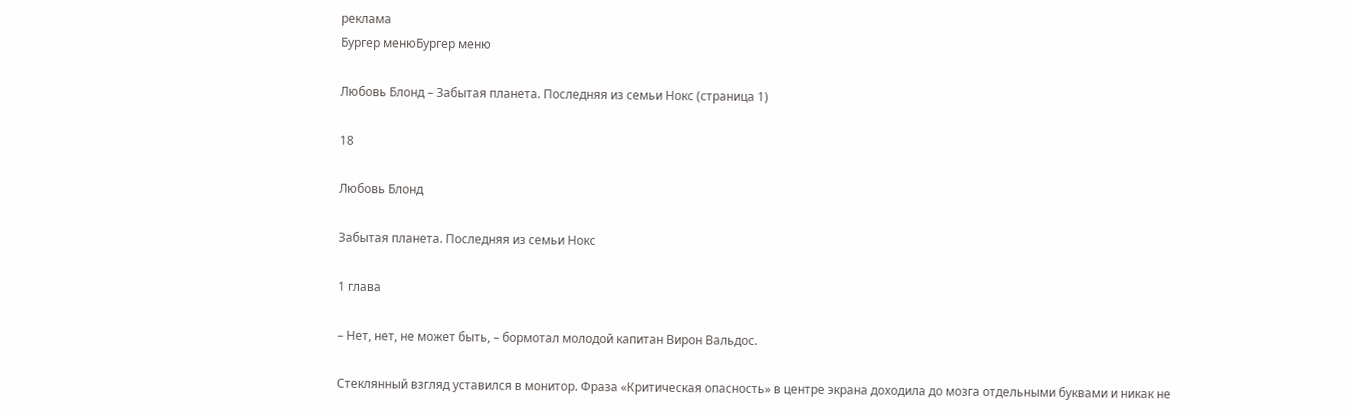реклама
Бургер менюБургер меню

Любовь Блонд – Забытая планета. Последняя из семьи Нокс (страница 1)

18

Любовь Блонд

Забытая планета. Последняя из семьи Нокс

1 глава

– Нет, нет, не может быть, – бормотал молодой капитан Вирон Вальдос.

Стеклянный взгляд уставился в монитор. Фраза «Критическая опасность» в центре экрана доходила до мозга отдельными буквами и никак не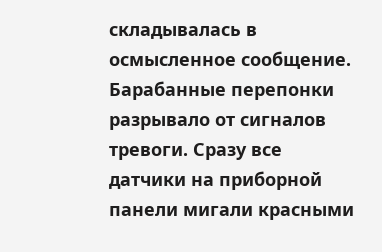складывалась в осмысленное сообщение. Барабанные перепонки разрывало от сигналов тревоги. Сразу все датчики на приборной панели мигали красными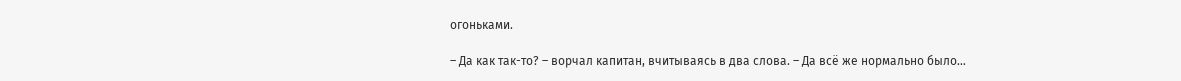огоньками.

– Да как так-то? – ворчал капитан, вчитываясь в два слова. – Да всё же нормально было…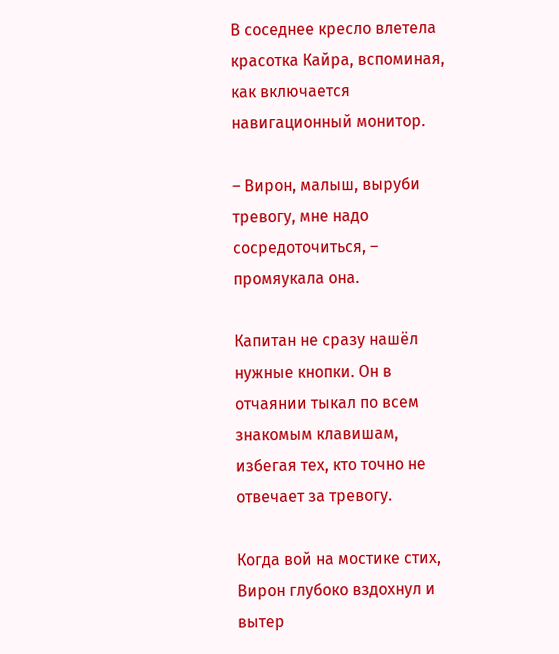В соседнее кресло влетела красотка Кайра, вспоминая, как включается навигационный монитор.

– Вирон, малыш, выруби тревогу, мне надо сосредоточиться, – промяукала она.

Капитан не сразу нашёл нужные кнопки. Он в отчаянии тыкал по всем знакомым клавишам, избегая тех, кто точно не отвечает за тревогу.

Когда вой на мостике стих, Вирон глубоко вздохнул и вытер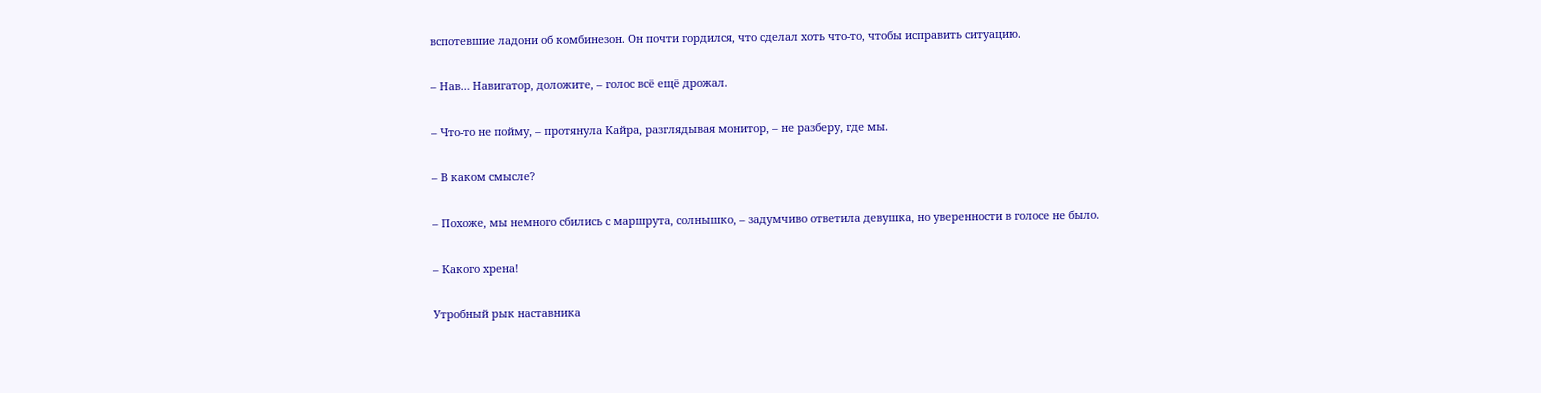вспотевшие ладони об комбинезон. Он почти гордился, что сделал хоть что-то, чтобы исправить ситуацию.

– Нав… Навигатор, доложите, – голос всё ещё дрожал.

– Что-то не пойму, – протянула Кайра, разглядывая монитор, – не разберу, где мы.

– В каком смысле?

– Похоже, мы немного сбились с маршрута, солнышко, – задумчиво ответила девушка, но уверенности в голосе не было.

– Какого хрена!

Утробный рык наставника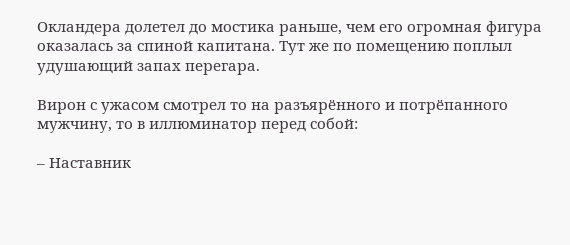Окландера долетел до мостика раньше, чем его огромная фигура оказалась за спиной капитана. Тут же по помещению поплыл удушающий запах перегара.

Вирон с ужасом смотрел то на разъярённого и потрёпанного мужчину, то в иллюминатор перед собой:

– Наставник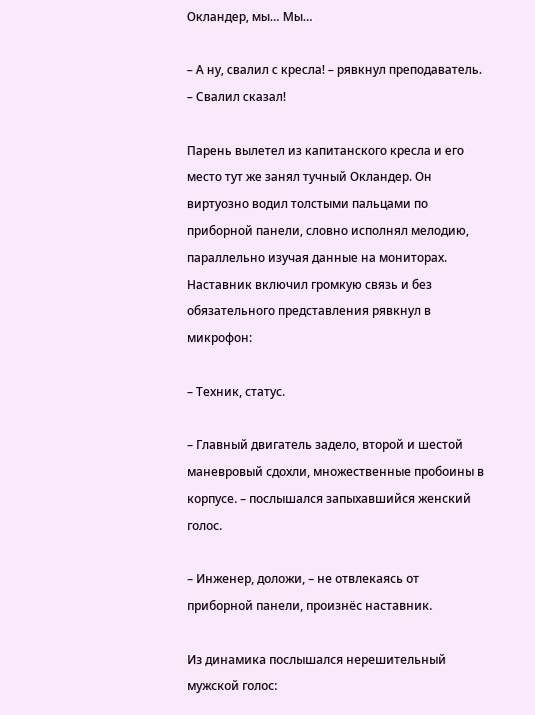Окландер, мы… Мы…

– А ну, свалил с кресла! – рявкнул преподаватель. – Свалил сказал!

Парень вылетел из капитанского кресла и его место тут же занял тучный Окландер. Он виртуозно водил толстыми пальцами по приборной панели, словно исполнял мелодию, параллельно изучая данные на мониторах. Наставник включил громкую связь и без обязательного представления рявкнул в микрофон:

– Техник, статус.

– Главный двигатель задело, второй и шестой маневровый сдохли, множественные пробоины в корпусе. – послышался запыхавшийся женский голос.

– Инженер, доложи, – не отвлекаясь от приборной панели, произнёс наставник.

Из динамика послышался нерешительный мужской голос: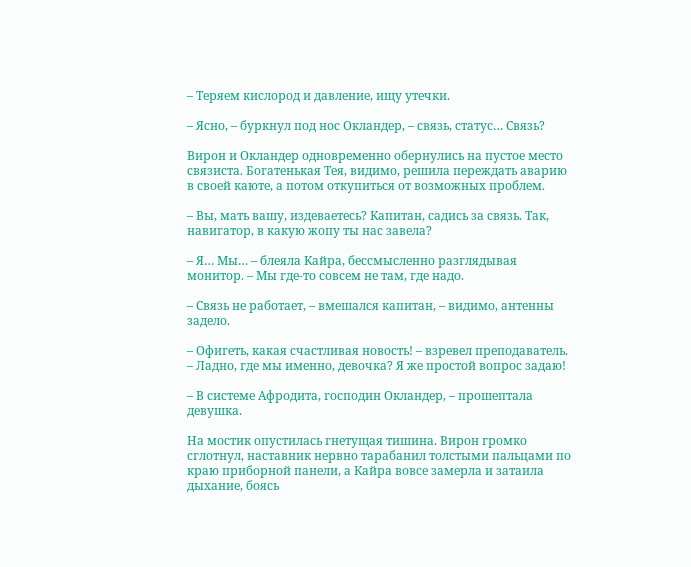– Теряем кислород и давление, ищу утечки.

– Ясно, – буркнул под нос Окландер, – связь, статус… Связь?

Вирон и Окландер одновременно обернулись на пустое место связиста. Богатенькая Тея, видимо, решила переждать аварию в своей каюте, а потом откупиться от возможных проблем.

– Вы, мать вашу, издеваетесь? Капитан, садись за связь. Так, навигатор, в какую жопу ты нас завела?

– Я… Мы… – блеяла Кайра, бессмысленно разглядывая монитор. – Мы где-то совсем не там, где надо.

– Связь не работает, – вмешался капитан, – видимо, антенны задело.

– Офигеть, какая счастливая новость! – взревел преподаватель. – Ладно, где мы именно, девочка? Я же простой вопрос задаю!

– В системе Афродита, господин Окландер, – прошептала девушка.

На мостик опустилась гнетущая тишина. Вирон громко сглотнул, наставник нервно тарабанил толстыми пальцами по краю приборной панели, а Кайра вовсе замерла и затаила дыхание, боясь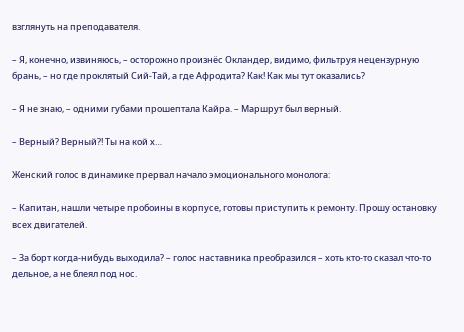взглянуть на преподавателя.

– Я, конечно, извиняюсь, – осторожно произнёс Окландер, видимо, фильтруя нецензурную брань, – но где проклятый Сий-Тай, а где Афродита? Как! Как мы тут оказались?

– Я не знаю, – одними губами прошептала Кайра. – Маршрут был верный.

– Верный? Верный?! Ты на кой х…

Женский голос в динамике прервал начало эмоционального монолога:

– Капитан, нашли четыре пробоины в корпусе, готовы приступить к ремонту. Прошу остановку всех двигателей.

– За борт когда-нибудь выходила? – голос наставника преобразился – хоть кто-то сказал что-то дельное, а не блеял под нос.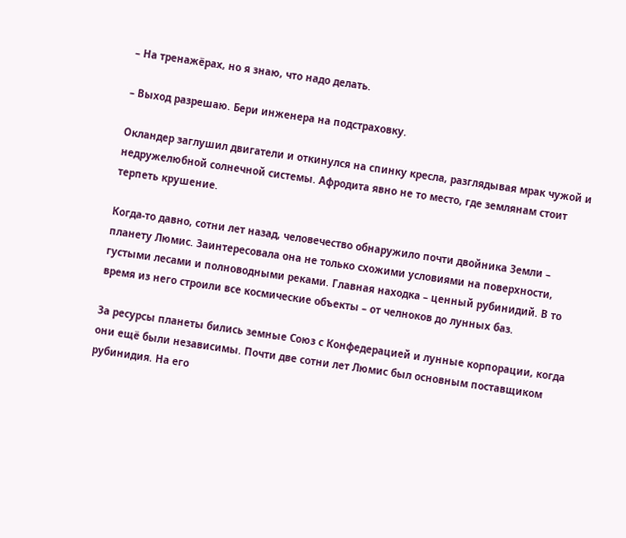– На тренажёрах, но я знаю, что надо делать.

– Выход разрешаю. Бери инженера на подстраховку.

Окландер заглушил двигатели и откинулся на спинку кресла, разглядывая мрак чужой и недружелюбной солнечной системы. Афродита явно не то место, где землянам стоит терпеть крушение.

Когда-то давно, сотни лет назад, человечество обнаружило почти двойника Земли – планету Люмис. Заинтересовала она не только схожими условиями на поверхности, густыми лесами и полноводными реками. Главная находка – ценный рубинидий. В то время из него строили все космические объекты – от челноков до лунных баз.

За ресурсы планеты бились земные Союз с Конфедерацией и лунные корпорации, когда они ещё были независимы. Почти две сотни лет Люмис был основным поставщиком рубинидия. На его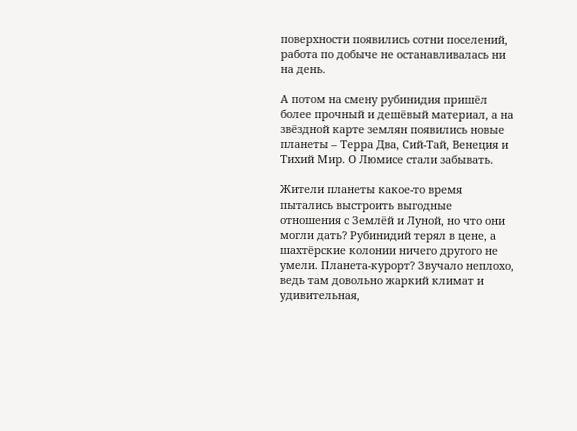поверхности появились сотни поселений, работа по добыче не останавливалась ни на день.

А потом на смену рубинидия пришёл более прочный и дешёвый материал, а на звёздной карте землян появились новые планеты – Терра Два, Сий-Тай, Венеция и Тихий Мир. О Люмисе стали забывать.

Жители планеты какое-то время пытались выстроить выгодные отношения с Землёй и Луной, но что они могли дать? Рубинидий терял в цене, а шахтёрские колонии ничего другого не умели. Планета-курорт? Звучало неплохо, ведь там довольно жаркий климат и удивительная,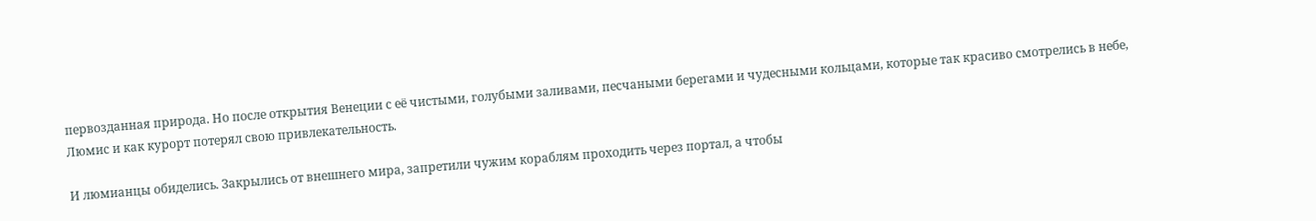первозданная природа. Но после открытия Венеции с её чистыми, голубыми заливами, песчаными берегами и чудесными кольцами, которые так красиво смотрелись в небе, Люмис и как курорт потерял свою привлекательность.

И люмианцы обиделись. Закрылись от внешнего мира, запретили чужим кораблям проходить через портал, а чтобы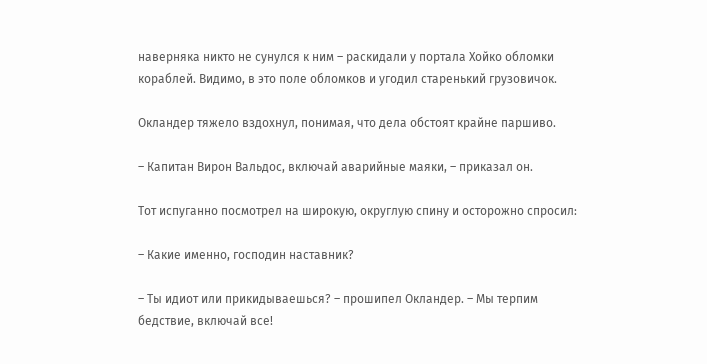наверняка никто не сунулся к ним – раскидали у портала Хойко обломки кораблей. Видимо, в это поле обломков и угодил старенький грузовичок.

Окландер тяжело вздохнул, понимая, что дела обстоят крайне паршиво.

– Капитан Вирон Вальдос, включай аварийные маяки, – приказал он.

Тот испуганно посмотрел на широкую, округлую спину и осторожно спросил:

– Какие именно, господин наставник?

– Ты идиот или прикидываешься? – прошипел Окландер. – Мы терпим бедствие, включай все!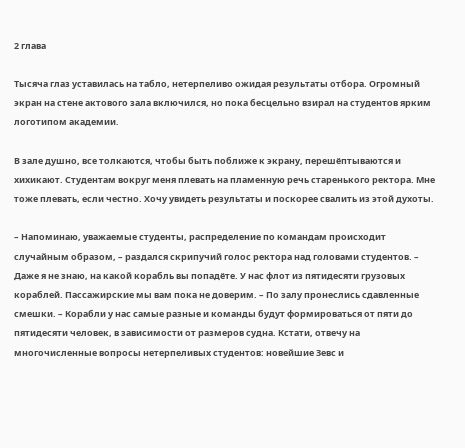2 глава

Тысяча глаз уставилась на табло, нетерпеливо ожидая результаты отбора. Огромный экран на стене актового зала включился, но пока бесцельно взирал на студентов ярким логотипом академии.

В зале душно, все толкаются, чтобы быть поближе к экрану, перешёптываются и хихикают. Студентам вокруг меня плевать на пламенную речь старенького ректора. Мне тоже плевать, если честно. Хочу увидеть результаты и поскорее свалить из этой духоты.

– Напоминаю, уважаемые студенты, распределение по командам происходит случайным образом, – раздался скрипучий голос ректора над головами студентов. – Даже я не знаю, на какой корабль вы попадёте. У нас флот из пятидесяти грузовых кораблей. Пассажирские мы вам пока не доверим. – По залу пронеслись сдавленные смешки. – Корабли у нас самые разные и команды будут формироваться от пяти до пятидесяти человек, в зависимости от размеров судна. Кстати, отвечу на многочисленные вопросы нетерпеливых студентов: новейшие Зевс и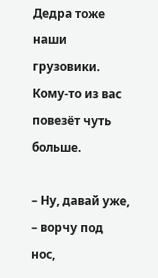Дедра тоже наши грузовики. Кому-то из вас повезёт чуть больше.

– Ну, давай уже, – ворчу под нос,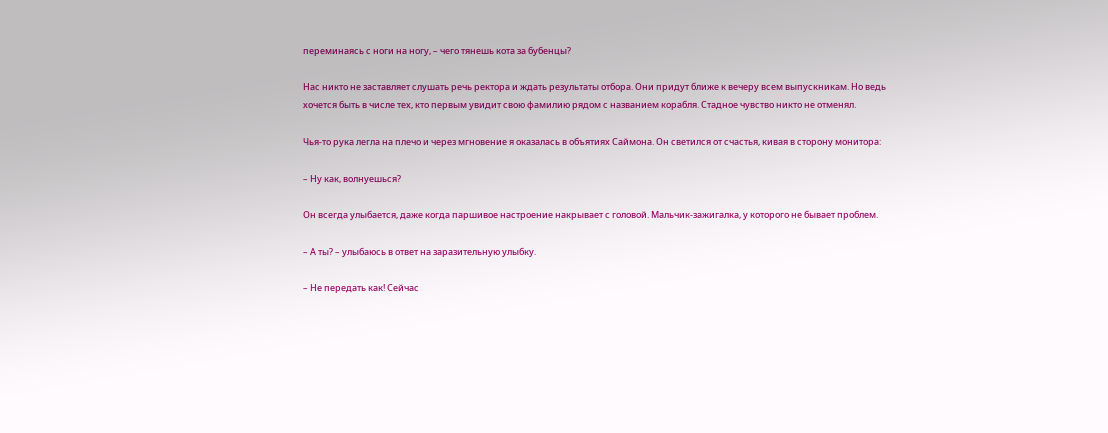переминаясь с ноги на ногу, – чего тянешь кота за бубенцы?

Нас никто не заставляет слушать речь ректора и ждать результаты отбора. Они придут ближе к вечеру всем выпускникам. Но ведь хочется быть в числе тех, кто первым увидит свою фамилию рядом с названием корабля. Стадное чувство никто не отменял.

Чья-то рука легла на плечо и через мгновение я оказалась в объятиях Саймона. Он светился от счастья, кивая в сторону монитора:

– Ну как, волнуешься?

Он всегда улыбается, даже когда паршивое настроение накрывает с головой. Мальчик-зажигалка, у которого не бывает проблем.

– А ты? – улыбаюсь в ответ на заразительную улыбку.

– Не передать как! Сейчас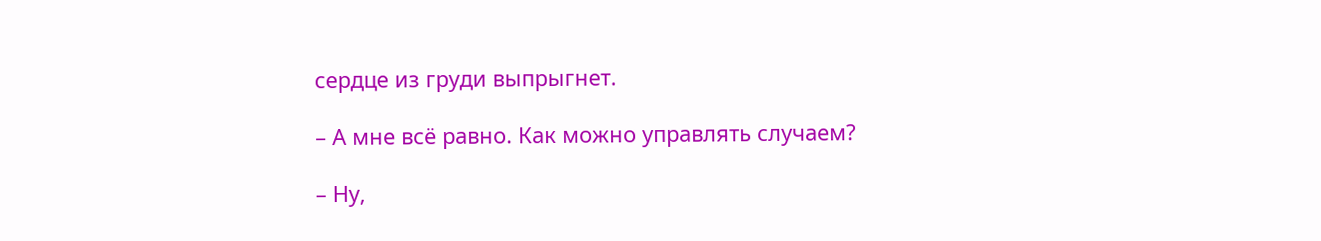сердце из груди выпрыгнет.

– А мне всё равно. Как можно управлять случаем?

– Ну,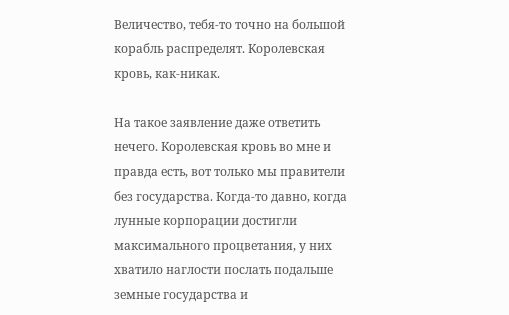Величество, тебя-то точно на большой корабль распределят. Королевская кровь, как-никак.

На такое заявление даже ответить нечего. Королевская кровь во мне и правда есть, вот только мы правители без государства. Когда-то давно, когда лунные корпорации достигли максимального процветания, у них хватило наглости послать подальше земные государства и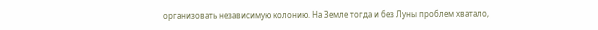организовать независимую колонию. На Земле тогда и без Луны проблем хватало,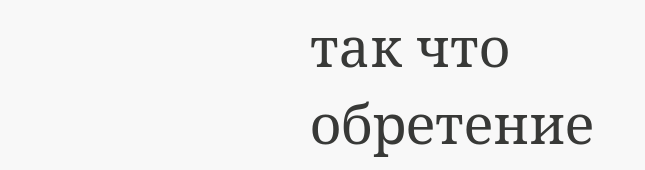так что обретение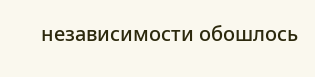независимости обошлось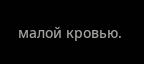малой кровью.